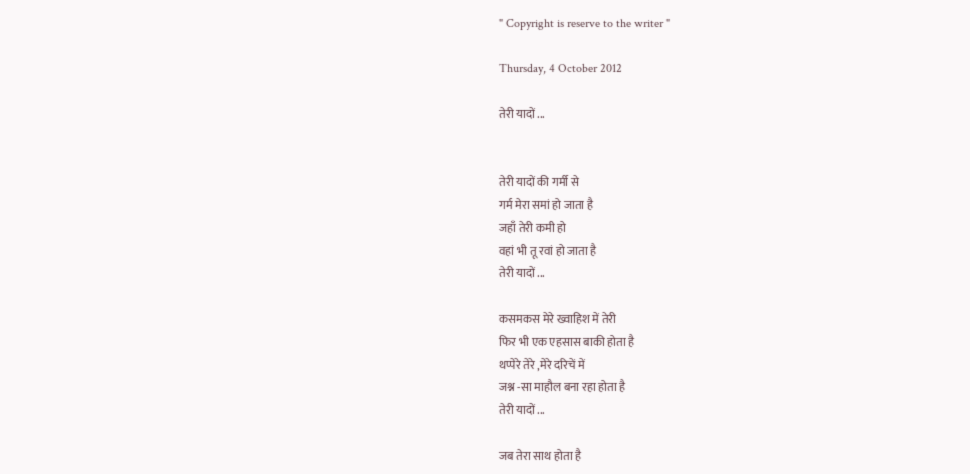" Copyright is reserve to the writer "

Thursday, 4 October 2012

तेरी यादों ...


तेरी यादों की गर्मी से
गर्म मेरा समां हो जाता है
जहाँ तेरी कमी हो
वहां भी तू रवां हो जाता है
तेरी यादों ...

कसमकस मेरे ख्वाहिश में तेरी
फिर भी एक एहसास बाकी होता है
थप्पेरे तेरे ,मेरे दरिचें में
जश्न -सा माहौल बना रहा होता है
तेरी यादों ...

जब तेरा साथ होता है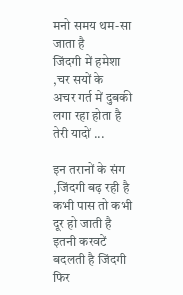मनो समय थम-सा जाता है
जिंदगी में हमेशा ,चर सयों के
अचर गर्त में दुबकी लगा रहा होता है
तेरी यादों ...

इन तरानों के संग ,जिंदगी बढ़ रही है
कभी पास तो कभी दूर हो जाती है
इतनी करवटें बदलती है जिंदगी
फिर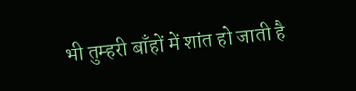भी तुम्हरी बाँहों में शांत हो जाती है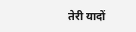तेरी यादों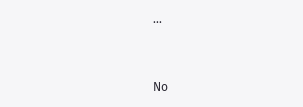...


No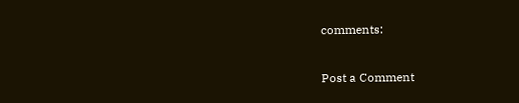comments:

Post a Comment